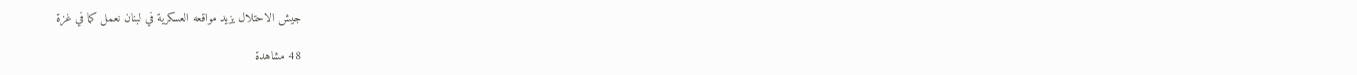جيش الاحتلال يزيد مواقعه العسكرية في لبنان نعمل كما في غزة

48 مشاهدة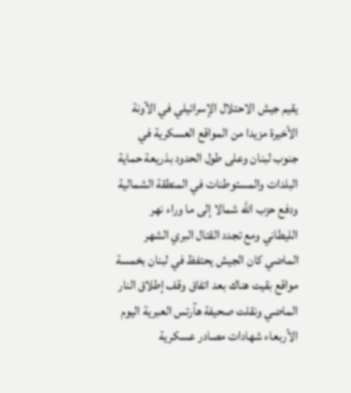يقيم جيش الاحتلال الإسرائيلي في الآونة الأخيرة مزيدا من المواقع العسكرية في جنوب لبنان وعلى طول الحدود بذريعة حماية البلدات والمستوطنات في المنطقة الشمالية ودفع حزب الله شمالا إلى ما وراء نهر الليطاني ومع تجدد القتال البري الشهر الماضي كان الجيش يحتفظ في لبنان بخمسة مواقع بقيت هناك بعد اتفاق وقف إطلاق النار الماضي ونقلت صحيفة هآرتس العبرية اليوم الأربعاء شهادات مصادر عسكرية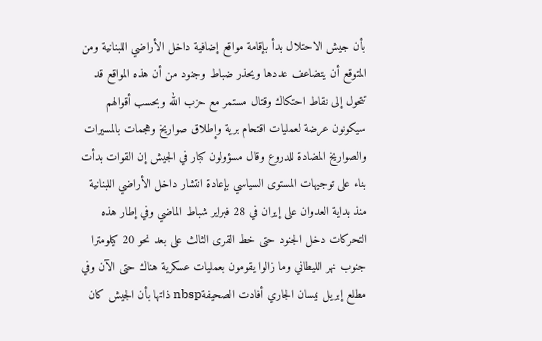بأن جيش الاحتلال بدأ بإقامة مواقع إضافية داخل الأراضي اللبنانية ومن المتوقع أن يتضاعف عددها ويحذر ضباط وجنود من أن هذه المواقع قد تتحول إلى نقاط احتكاك وقتال مستمر مع حزب الله وبحسب أقوالهم سيكونون عرضة لعمليات اقتحام برية وإطلاق صواريخ وهجمات بالمسيرات والصواريخ المضادة للدروع وقال مسؤولون كبار في الجيش إن القوات بدأت بناء على توجيهات المستوى السياسي بإعادة انتشار داخل الأراضي اللبنانية منذ بداية العدوان على إيران في 28 فبراير شباط الماضي وفي إطار هذه التحركات دخل الجنود حتى خط القرى الثالث على بعد نحو 20 كيلومترا جنوب نهر الليطاني وما زالوا يقومون بعمليات عسكرية هناك حتى الآن وفي مطلع إبريل نيسان الجاري أفادت الصحيفةnbsp ذاتها بأن الجيش كان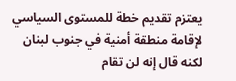يعتزم تقديم خطة للمستوى السياسي لإقامة منطقة أمنية في جنوب لبنان لكنه قال إنه لن تقام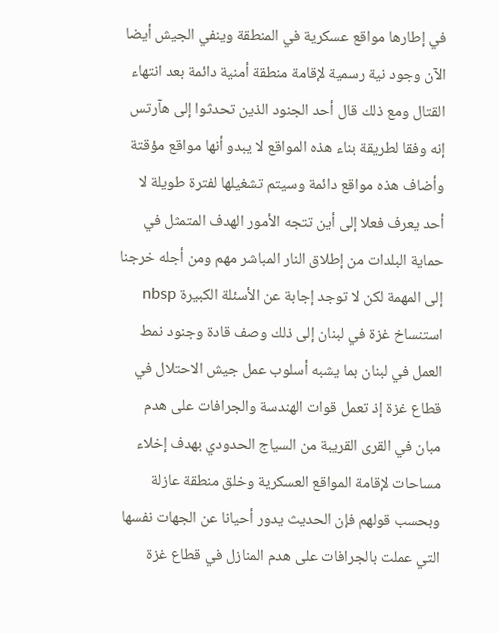في إطارها مواقع عسكرية في المنطقة وينفي الجيش أيضا الآن وجود نية رسمية لإقامة منطقة أمنية دائمة بعد انتهاء القتال ومع ذلك قال أحد الجنود الذين تحدثوا إلى هآرتس إنه وفقا لطريقة بناء هذه المواقع لا يبدو أنها مواقع مؤقتة وأضاف هذه مواقع دائمة وسيتم تشغيلها لفترة طويلة لا أحد يعرف فعلا إلى أين تتجه الأمور الهدف المتمثل في حماية البلدات من إطلاق النار المباشر مهم ومن أجله خرجنا إلى المهمة لكن لا توجد إجابة عن الأسئلة الكبيرة nbsp استنساخ غزة في لبنان إلى ذلك وصف قادة وجنود نمط العمل في لبنان بما يشبه أسلوب عمل جيش الاحتلال في قطاع غزة إذ تعمل قوات الهندسة والجرافات على هدم مبان في القرى القريبة من السياج الحدودي بهدف إخلاء مساحات لإقامة المواقع العسكرية وخلق منطقة عازلة وبحسب قولهم فإن الحديث يدور أحيانا عن الجهات نفسها التي عملت بالجرافات على هدم المنازل في قطاع غزة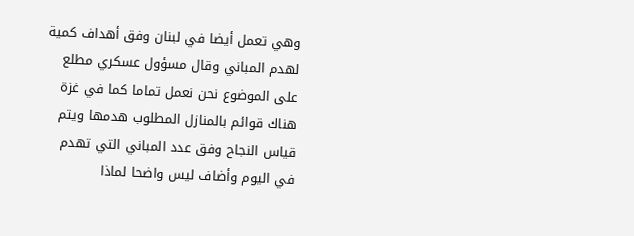وهي تعمل أيضا في لبنان وفق أهداف كمية لهدم المباني وقال مسؤول عسكري مطلع على الموضوع نحن نعمل تماما كما في غزة هناك قوائم بالمنازل المطلوب هدمها ويتم قياس النجاح وفق عدد المباني التي تهدم في اليوم وأضاف ليس واضحا لماذا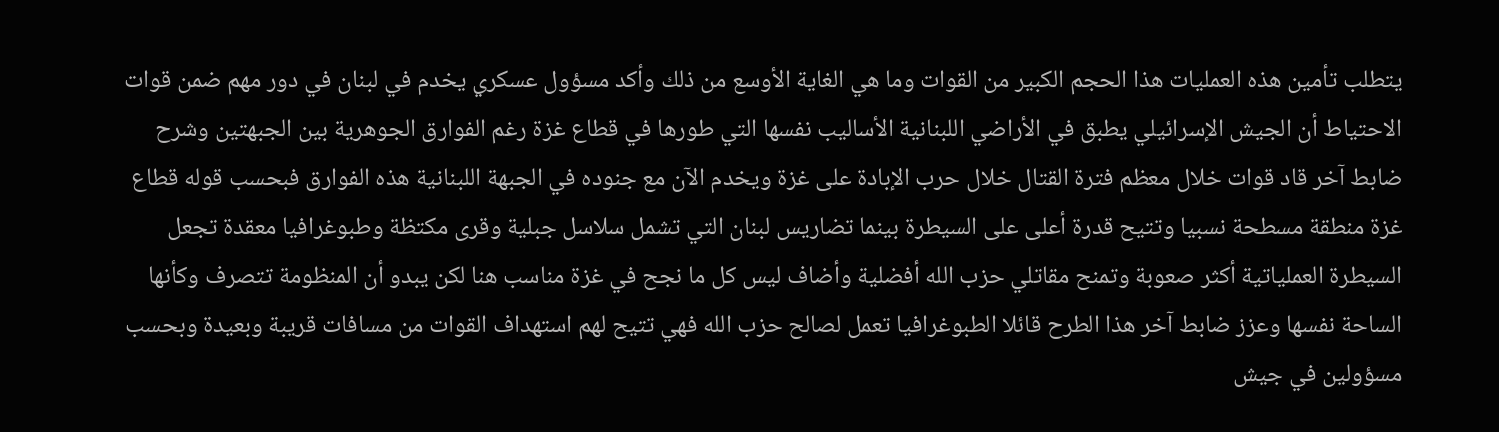يتطلب تأمين هذه العمليات هذا الحجم الكبير من القوات وما هي الغاية الأوسع من ذلك وأكد مسؤول عسكري يخدم في لبنان في دور مهم ضمن قوات الاحتياط أن الجيش الإسرائيلي يطبق في الأراضي اللبنانية الأساليب نفسها التي طورها في قطاع غزة رغم الفوارق الجوهرية بين الجبهتين وشرح ضابط آخر قاد قوات خلال معظم فترة القتال خلال حرب الإبادة على غزة ويخدم الآن مع جنوده في الجبهة اللبنانية هذه الفوارق فبحسب قوله قطاع غزة منطقة مسطحة نسبيا وتتيح قدرة أعلى على السيطرة بينما تضاريس لبنان التي تشمل سلاسل جبلية وقرى مكتظة وطبوغرافيا معقدة تجعل السيطرة العملياتية أكثر صعوبة وتمنح مقاتلي حزب الله أفضلية وأضاف ليس كل ما نجح في غزة مناسب هنا لكن يبدو أن المنظومة تتصرف وكأنها الساحة نفسها وعزز ضابط آخر هذا الطرح قائلا الطبوغرافيا تعمل لصالح حزب الله فهي تتيح لهم استهداف القوات من مسافات قريبة وبعيدة وبحسب مسؤولين في جيش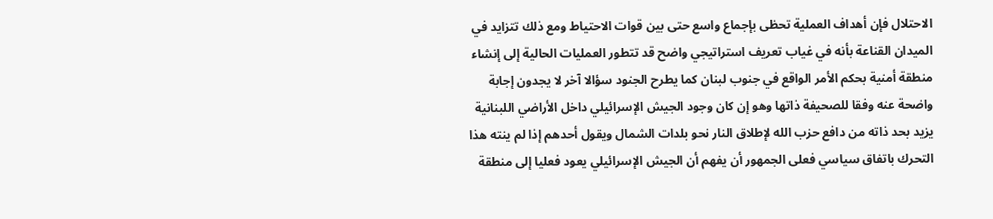الاحتلال فإن أهداف العملية تحظى بإجماع واسع حتى بين قوات الاحتياط ومع ذلك تتزايد في الميدان القناعة بأنه في غياب تعريف استراتيجي واضح قد تتطور العمليات الحالية إلى إنشاء منطقة أمنية بحكم الأمر الواقع في جنوب لبنان كما يطرح الجنود سؤالا آخر لا يجدون إجابة واضحة عنه وفقا للصحيفة ذاتها وهو إن كان وجود الجيش الإسرائيلي داخل الأراضي اللبنانية يزيد بحد ذاته من دافع حزب الله لإطلاق النار نحو بلدات الشمال ويقول أحدهم إذا لم ينته هذا التحرك باتفاق سياسي فعلى الجمهور أن يفهم أن الجيش الإسرائيلي يعود فعليا إلى منطقة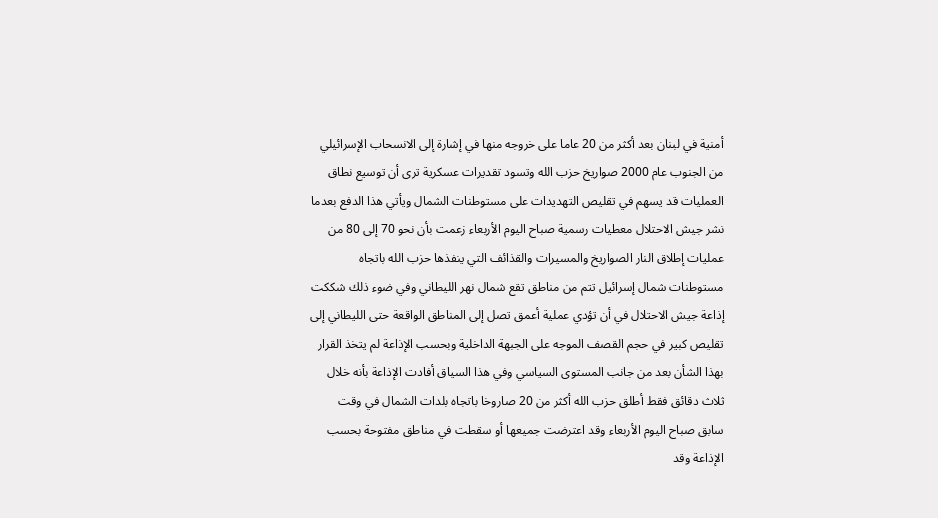أمنية في لبنان بعد أكثر من 20 عاما على خروجه منها في إشارة إلى الانسحاب الإسرائيلي من الجنوب عام 2000 صواريخ حزب الله وتسود تقديرات عسكرية ترى أن توسيع نطاق العمليات قد يسهم في تقليص التهديدات على مستوطنات الشمال ويأتي هذا الدفع بعدما نشر جيش الاحتلال معطيات رسمية صباح اليوم الأربعاء زعمت بأن نحو 70 إلى 80 من عمليات إطلاق النار الصواريخ والمسيرات والقذائف التي ينفذها حزب الله باتجاه مستوطنات شمال إسرائيل تتم من مناطق تقع شمال نهر الليطاني وفي ضوء ذلك شككت إذاعة جيش الاحتلال في أن تؤدي عملية أعمق تصل إلى المناطق الواقعة حتى الليطاني إلى تقليص كبير في حجم القصف الموجه على الجبهة الداخلية وبحسب الإذاعة لم يتخذ القرار بهذا الشأن بعد من جانب المستوى السياسي وفي هذا السياق أفادت الإذاعة بأنه خلال ثلاث دقائق فقط أطلق حزب الله أكثر من 20 صاروخا باتجاه بلدات الشمال في وقت سابق صباح اليوم الأربعاء وقد اعترضت جميعها أو سقطت في مناطق مفتوحة بحسب الإذاعة وقد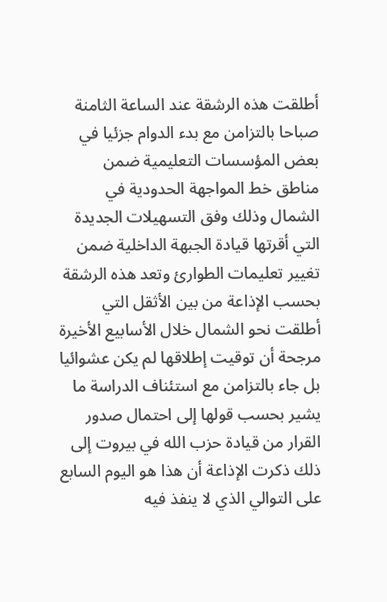أطلقت هذه الرشقة عند الساعة الثامنة صباحا بالتزامن مع بدء الدوام جزئيا في بعض المؤسسات التعليمية ضمن مناطق خط المواجهة الحدودية في الشمال وذلك وفق التسهيلات الجديدة التي أقرتها قيادة الجبهة الداخلية ضمن تغيير تعليمات الطوارئ وتعد هذه الرشقة بحسب الإذاعة من بين الأثقل التي أطلقت نحو الشمال خلال الأسابيع الأخيرة مرجحة أن توقيت إطلاقها لم يكن عشوائيا بل جاء بالتزامن مع استئناف الدراسة ما يشير بحسب قولها إلى احتمال صدور القرار من قيادة حزب الله في بيروت إلى ذلك ذكرت الإذاعة أن هذا هو اليوم السابع على التوالي الذي لا ينفذ فيه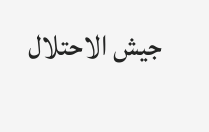جيش الاحتلال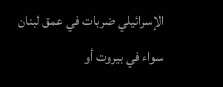الإسرائيلي ضربات في عمق لبنان سواء في بيروت أو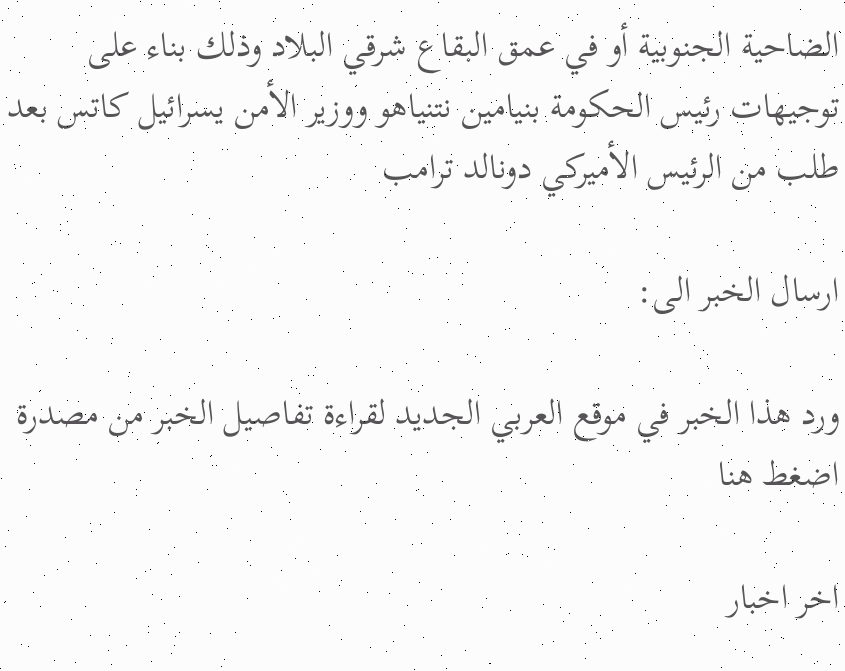الضاحية الجنوبية أو في عمق البقاع شرقي البلاد وذلك بناء على توجيهات رئيس الحكومة بنيامين نتنياهو ووزير الأمن يسرائيل كاتس بعد طلب من الرئيس الأميركي دونالد ترامب

ارسال الخبر الى:

ورد هذا الخبر في موقع العربي الجديد لقراءة تفاصيل الخبر من مصدرة اضغط هنا

اخر اخبار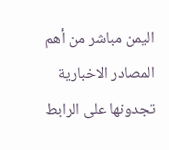اليمن مباشر من أهم المصادر الاخبارية تجدونها على الرابط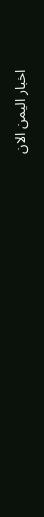اخبار اليمن الان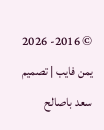© 2016- 2026 يمن فايب | تصميم سعد باصالح